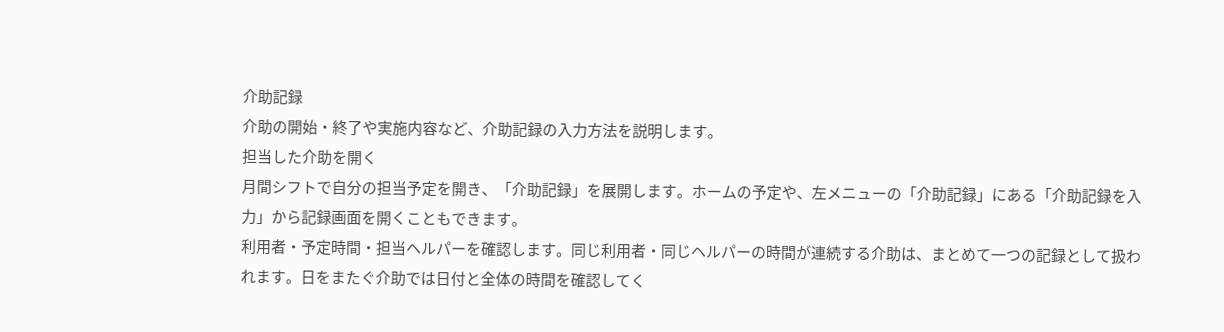介助記録
介助の開始・終了や実施内容など、介助記録の入力方法を説明します。
担当した介助を開く
月間シフトで自分の担当予定を開き、「介助記録」を展開します。ホームの予定や、左メニューの「介助記録」にある「介助記録を入力」から記録画面を開くこともできます。
利用者・予定時間・担当ヘルパーを確認します。同じ利用者・同じヘルパーの時間が連続する介助は、まとめて一つの記録として扱われます。日をまたぐ介助では日付と全体の時間を確認してく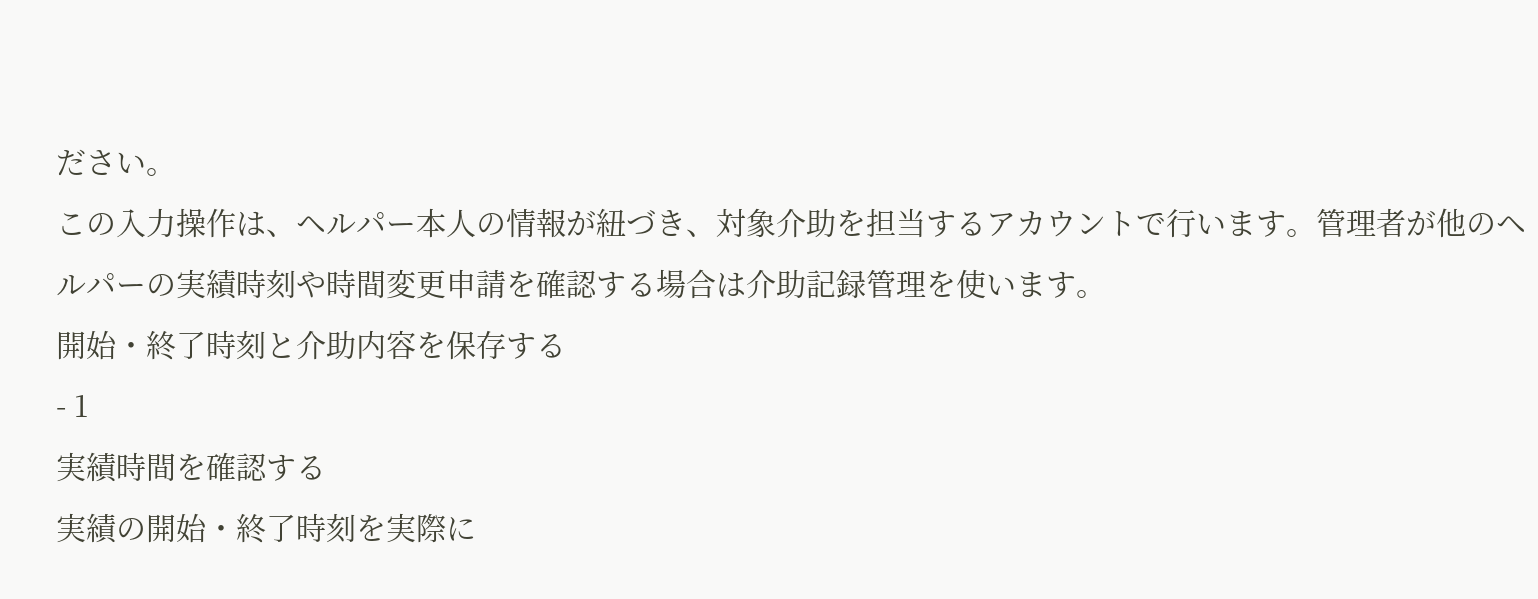ださい。
この入力操作は、ヘルパー本人の情報が紐づき、対象介助を担当するアカウントで行います。管理者が他のヘルパーの実績時刻や時間変更申請を確認する場合は介助記録管理を使います。
開始・終了時刻と介助内容を保存する
- 1
実績時間を確認する
実績の開始・終了時刻を実際に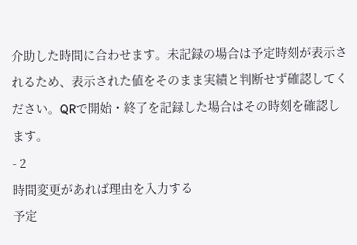介助した時間に合わせます。未記録の場合は予定時刻が表示されるため、表示された値をそのまま実績と判断せず確認してください。QRで開始・終了を記録した場合はその時刻を確認します。
- 2
時間変更があれば理由を入力する
予定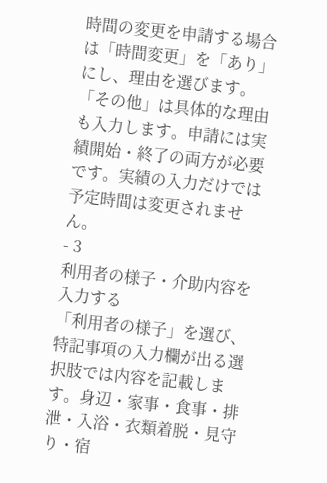時間の変更を申請する場合は「時間変更」を「あり」にし、理由を選びます。「その他」は具体的な理由も入力します。申請には実績開始・終了の両方が必要です。実績の入力だけでは予定時間は変更されません。
- 3
利用者の様子・介助内容を入力する
「利用者の様子」を選び、特記事項の入力欄が出る選択肢では内容を記載します。身辺・家事・食事・排泄・入浴・衣類着脱・見守り・宿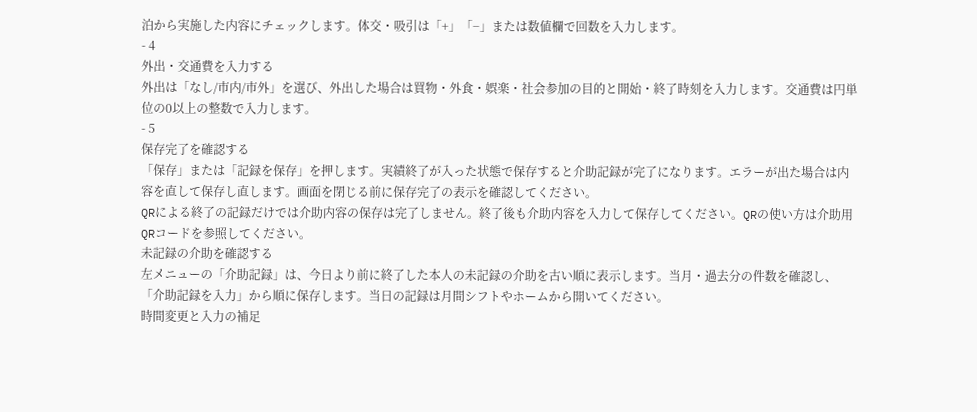泊から実施した内容にチェックします。体交・吸引は「+」「−」または数値欄で回数を入力します。
- 4
外出・交通費を入力する
外出は「なし/市内/市外」を選び、外出した場合は買物・外食・娯楽・社会参加の目的と開始・終了時刻を入力します。交通費は円単位の0以上の整数で入力します。
- 5
保存完了を確認する
「保存」または「記録を保存」を押します。実績終了が入った状態で保存すると介助記録が完了になります。エラーが出た場合は内容を直して保存し直します。画面を閉じる前に保存完了の表示を確認してください。
QRによる終了の記録だけでは介助内容の保存は完了しません。終了後も介助内容を入力して保存してください。QRの使い方は介助用QRコードを参照してください。
未記録の介助を確認する
左メニューの「介助記録」は、今日より前に終了した本人の未記録の介助を古い順に表示します。当月・過去分の件数を確認し、「介助記録を入力」から順に保存します。当日の記録は月間シフトやホームから開いてください。
時間変更と入力の補足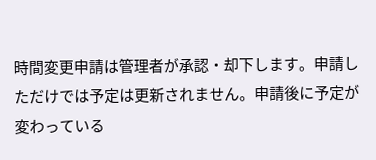時間変更申請は管理者が承認・却下します。申請しただけでは予定は更新されません。申請後に予定が変わっている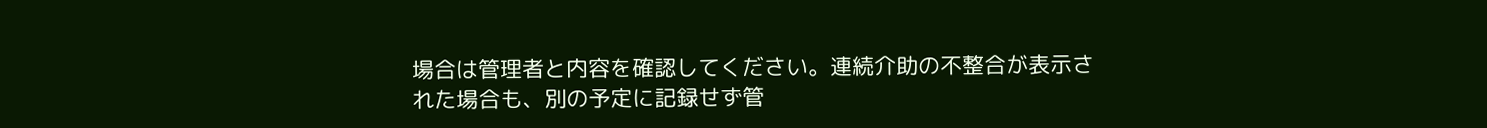場合は管理者と内容を確認してください。連続介助の不整合が表示された場合も、別の予定に記録せず管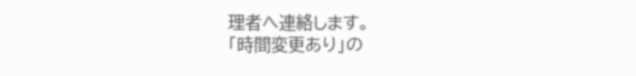理者へ連絡します。
「時間変更あり」の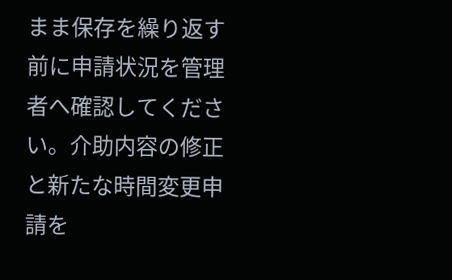まま保存を繰り返す前に申請状況を管理者へ確認してください。介助内容の修正と新たな時間変更申請を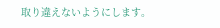取り違えないようにします。